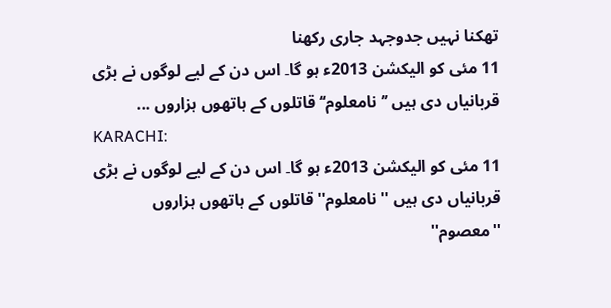تھکنا نہیں جدوجہد جاری رکھنا
11 مئی کو الیکشن 2013ء ہو گا۔ اس دن کے لیے لوگوں نے بڑی قربانیاں دی ہیں ’’نامعلوم‘‘ قاتلوں کے ہاتھوں ہزاروں ...
KARACHI:
11 مئی کو الیکشن 2013ء ہو گا۔ اس دن کے لیے لوگوں نے بڑی قربانیاں دی ہیں ''نامعلوم'' قاتلوں کے ہاتھوں ہزاروں ''معصوم''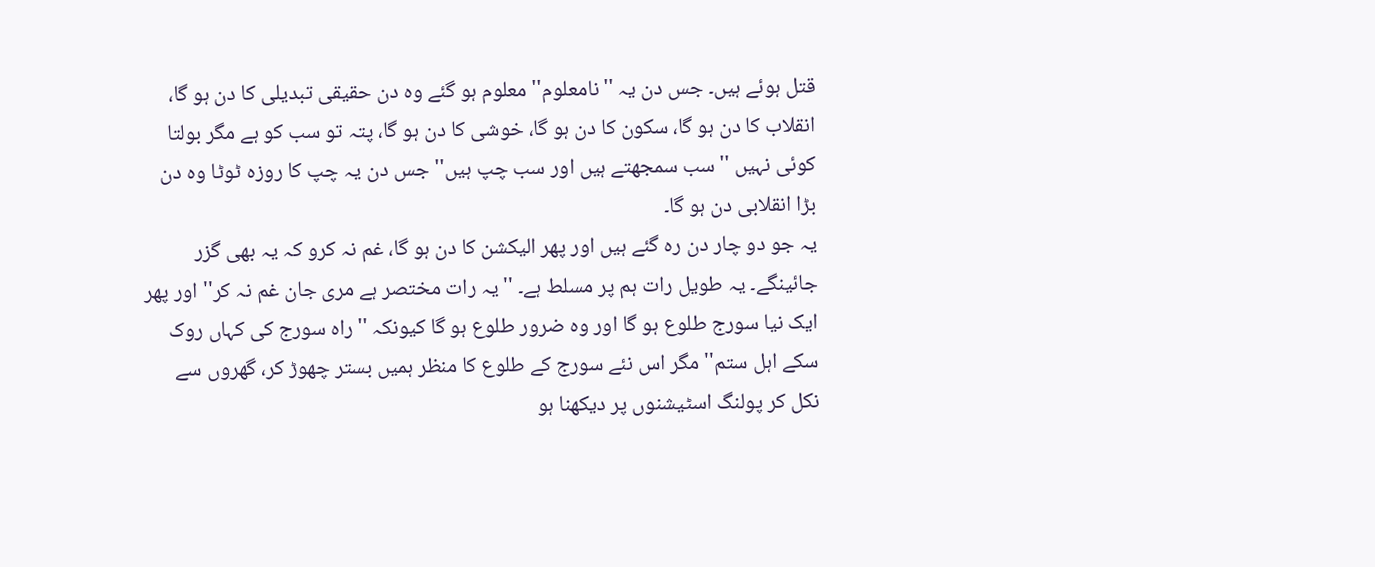قتل ہوئے ہیں۔ جس دن یہ ''نامعلوم'' معلوم ہو گئے وہ دن حقیقی تبدیلی کا دن ہو گا، انقلاب کا دن ہو گا، سکون کا دن ہو گا، خوشی کا دن ہو گا، پتہ تو سب کو ہے مگر بولتا کوئی نہیں ''سب سمجھتے ہیں اور سب چپ ہیں'' جس دن یہ چپ کا روزہ ٹوٹا وہ دن بڑا انقلابی دن ہو گا۔
یہ جو دو چار دن رہ گئے ہیں اور پھر الیکشن کا دن ہو گا، غم نہ کرو کہ یہ بھی گزر جائینگے۔ یہ طویل رات ہم پر مسلط ہے۔ ''یہ رات مختصر ہے مری جان غم نہ کر'' اور پھر ایک نیا سورج طلوع ہو گا اور وہ ضرور طلوع ہو گا کیونکہ ''راہ سورج کی کہاں روک سکے اہل ستم'' مگر اس نئے سورج کے طلوع کا منظر ہمیں بستر چھوڑ کر، گھروں سے نکل کر پولنگ اسٹیشنوں پر دیکھنا ہو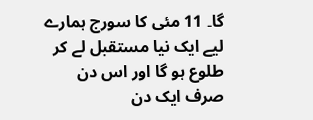گا۔ 11 مئی کا سورج ہمارے لیے ایک نیا مستقبل لے کر طلوع ہو گا اور اس دن صرف ایک دن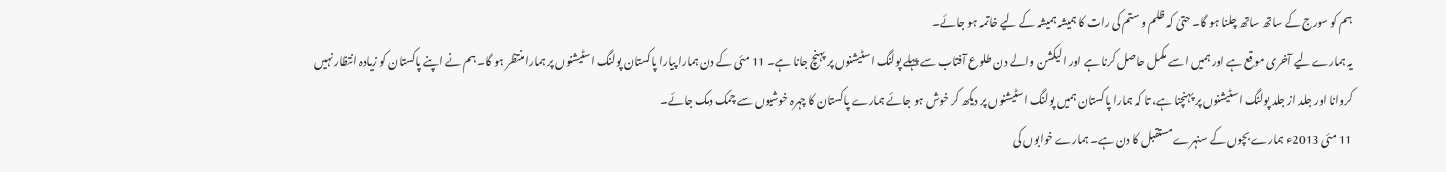ہم کو سورج کے ساتھ ساتھ چلنا ہو گا۔ حتیٰ کہ ظلم و ستم کی رات کا ہمیشہ ہمیشہ کے لیے خاتمہ ہو جائے۔
یہ ہمارے لیے آخری موقع ہے اور ہمیں اسے مکمل حاصل کرنا ہے اور الیکشن والے دن طلوع آفتاب سے پہلے پولنگ اسٹیشنوں پر پہنچ جانا ہے۔ 11 مئی کے دن ہمارا پیارا پاکستان پولنگ اسٹیشنوں پر ہمارا منتظر ہو گا۔ ہم نے اپنے پاکستان کو زیادہ انتظار نہیں کروانا اور جلد از جلد پولنگ اسٹیشنوں پر پہنچنا ہے، تا کہ ہمارا پاکستان ہمیں پولنگ اسٹیشنوں پر دیکھ کر خوش ہو جائے ہمارے پاکستان کا چہرہ خوشیوں سے چمک دمک جائے۔
11 مئی 2013ء ہمارے بچوں کے سنہرے مستقبل کا دن ہے۔ ہمارے خوابوں کی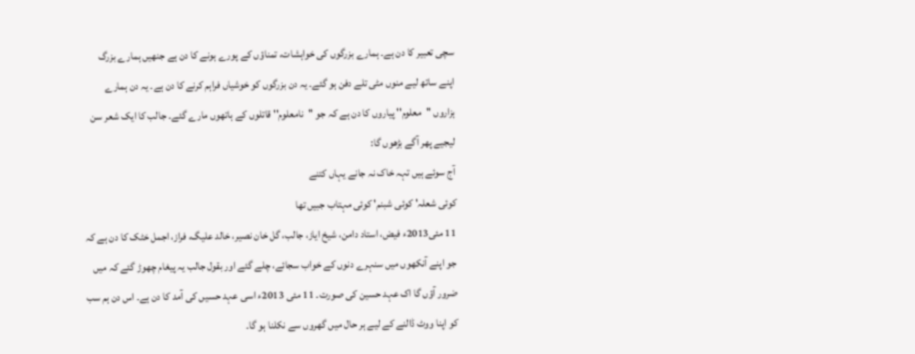سچی تعبیر کا دن ہے۔ ہمارے بزرگوں کی خواہشات، تمناؤں کے پورے ہونے کا دن ہے جنھیں ہمارے بزرگ اپنے ساتھ لیے منوں مٹی تلے دفن ہو گئے۔ یہ دن بزرگوں کو خوشیاں فراہم کرنے کا دن ہے۔ یہ دن ہمارے ہزاروں ''معلوم'' پیاروں کا دن ہے کہ جو ''نامعلوم'' قاتلوں کے ہاتھوں مارے گئے۔ جالب کا ایک شعر سن لیجیے پھر آگے بڑھوں گا:
آج سوئے ہیں تہہ خاک نہ جانے یہاں کتنے
کوئی شعلہ' کوئی شبنم' کوئی مہتاب جبیں تھا
11 مئی2013ء فیض، استاد دامن، شیخ ایاز، جالب، گل خان نصیر، خالد علیگ، فراز، اجمل خٹک کا دن ہے کہ جو اپنے آنکھوں میں سنہرے دنوں کے خواب سجائے، چلے گئے اور بقول جالب یہ پیغام چھوڑ گئے کہ میں ضرور آؤں گا اک عہد حسین کی صورت۔ 11 مئی 2013ء اسی عہد حسیں کی آمد کا دن ہے۔ اس دن ہم سب کو اپنا ووٹ ڈالنے کے لیے ہر حال میں گھروں سے نکلنا ہو گا۔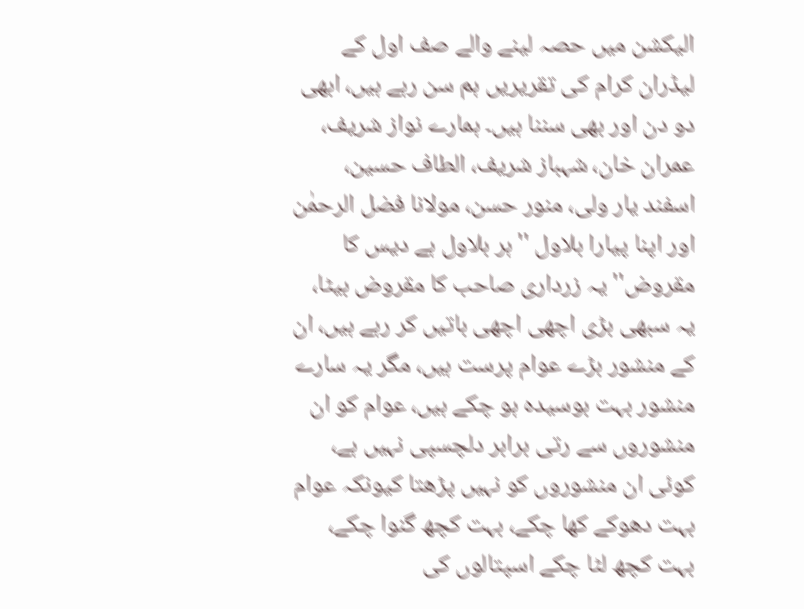الیکشن میں حصہ لینے والے صف اول کے لیڈران کرام کی تقریریں ہم سن رہے ہیں، ابھی دو دن اور بھی سننا ہیں۔ ہمارے نواز شریف، عمران خان، شہباز شریف، الطاف حسین، اسفند یار ولی، منور حسن، مولانا فضل الرحمٰن اور اپنا پیارا بلاول ''ہر بلاول ہے دیس کا مقروض'' یہ زرداری صاحب کا مقروض بیٹا، یہ سبھی بڑی اچھی اچھی باتیں کر رہے ہیں، ان کے منشور بڑے عوام پرست ہیں، مگر یہ سارے منشور بہت بوسیدہ ہو چکے ہیں، عوام کو ان منشوروں سے رتی برابر دلچسپی نہیں ہے، کوئی ان منشوروں کو نہیں پڑھتا کیونکہ عوام بہت دھوکے کھا چکے، بہت کچھ گنوا چکے، بہت کچھ لٹا چکے اسپتالوں کی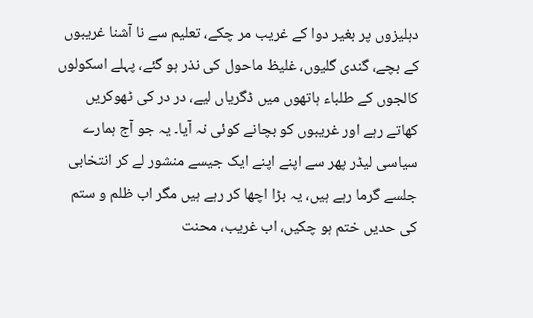دہلیزوں پر بغیر دوا کے غریب مر چکے، تعلیم سے نا آشنا غریبوں کے بچے، گندی گلیوں، غلیظ ماحول کی نذر ہو گئے، پہلے اسکولوں کالجوں کے طلباء ہاتھوں میں ڈگریاں لیے، در در کی ٹھوکریں کھاتے رہے اور غریبوں کو بچانے کوئی نہ آیا۔ یہ جو آج ہمارے سیاسی لیڈر پھر سے اپنے اپنے ایک جیسے منشور لے کر انتخابی جلسے گرما رہے ہیں، یہ بڑا اچھا کر رہے ہیں مگر اب ظلم و ستم کی حدیں ختم ہو چکیں، اب غریب، محنت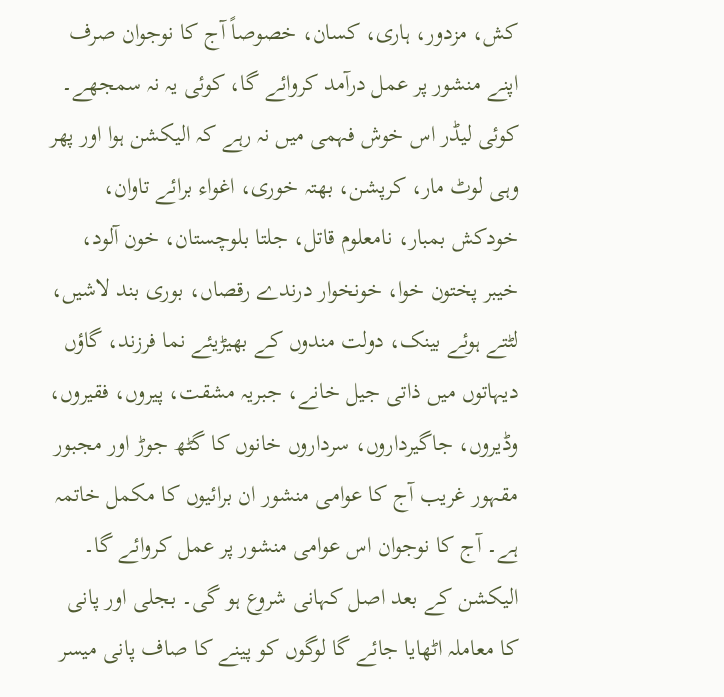کش، مزدور، ہاری، کسان، خصوصاً آج کا نوجوان صرف اپنے منشور پر عمل درآمد کروائے گا، کوئی یہ نہ سمجھے۔ کوئی لیڈر اس خوش فہمی میں نہ رہے کہ الیکشن ہوا اور پھر وہی لوٹ مار، کرپشن، بھتہ خوری، اغواء برائے تاوان، خودکش بمبار، نامعلوم قاتل، جلتا بلوچستان، خون آلود، خیبر پختون خوا، خونخوار درندے رقصاں، بوری بند لاشیں، لٹتے ہوئے بینک، دولت مندوں کے بھیڑیئے نما فرزند، گاؤں دیہاتوں میں ذاتی جیل خانے، جبریہ مشقت، پیروں، فقیروں، وڈیروں، جاگیرداروں، سرداروں خانوں کا گٹھ جوڑ اور مجبور مقہور غریب آج کا عوامی منشور ان برائیوں کا مکمل خاتمہ ہے۔ آج کا نوجوان اس عوامی منشور پر عمل کروائے گا۔
الیکشن کے بعد اصل کہانی شروع ہو گی۔ بجلی اور پانی کا معاملہ اٹھایا جائے گا لوگوں کو پینے کا صاف پانی میسر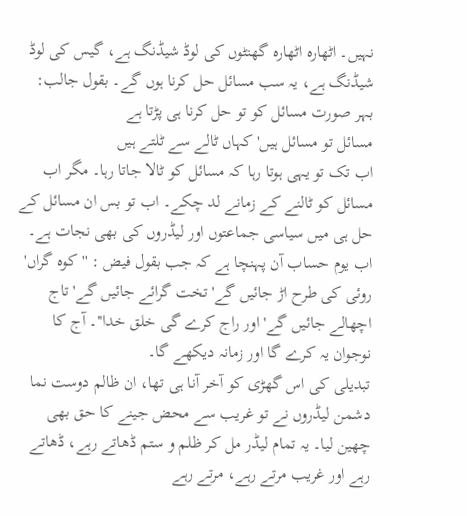نہیں۔ اٹھارہ اٹھارہ گھنٹوں کی لوڈ شیڈنگ ہے، گیس کی لوڈ شیڈنگ ہے، یہ سب مسائل حل کرنا ہوں گے۔ بقول جالب:
بہر صورت مسائل کو تو حل کرنا ہی پڑتا ہے
مسائل تو مسائل ہیں' کہاں ٹالے سے ٹلتے ہیں
اب تک تو یہی ہوتا رہا کہ مسائل کو ٹالا جاتا رہا۔ مگر اب مسائل کو ٹالنے کے زمانے لد چکے۔ اب تو بس ان مسائل کے حل ہی میں سیاسی جماعتوں اور لیڈروں کی بھی نجات ہے۔ اب یوم حساب آن پہنچا ہے کہ جب بقول فیض : ''کوہ گراں' روئی کی طرح اڑ جائیں گے' تخت گرائے جائیں گے' تاج اچھالے جائیں گے' اور راج کرے گی خلق خدا''۔ آج کا نوجوان یہ کرے گا اور زمانہ دیکھے گا۔
تبدیلی کی اس گھڑی کو آخر آنا ہی تھا، ان ظالم دوست نما دشمن لیڈروں نے تو غریب سے محض جینے کا حق بھی چھین لیا۔ یہ تمام لیڈر مل کر ظلم و ستم ڈھاتے رہے، ڈھاتے رہے اور غریب مرتے رہے، مرتے رہے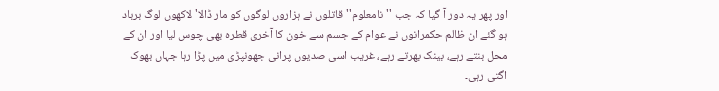اور پھر یہ دور آ گیا کہ جب ''نامعلوم'' قاتلوں نے ہزاروں لوگوں کو مار ڈالا' لاکھوں لوگ برباد ہو گئے ان ظالم حکمرانوں نے عوام کے جسم سے خون کا آخری قطرہ بھی چوس لیا اور ان کے محل بنتے رہے، بینک بھرتے رہے، غریب اسی صدیوں پرانی جھونپڑی میں پڑا رہا جہاں بھوک اگتی رہی۔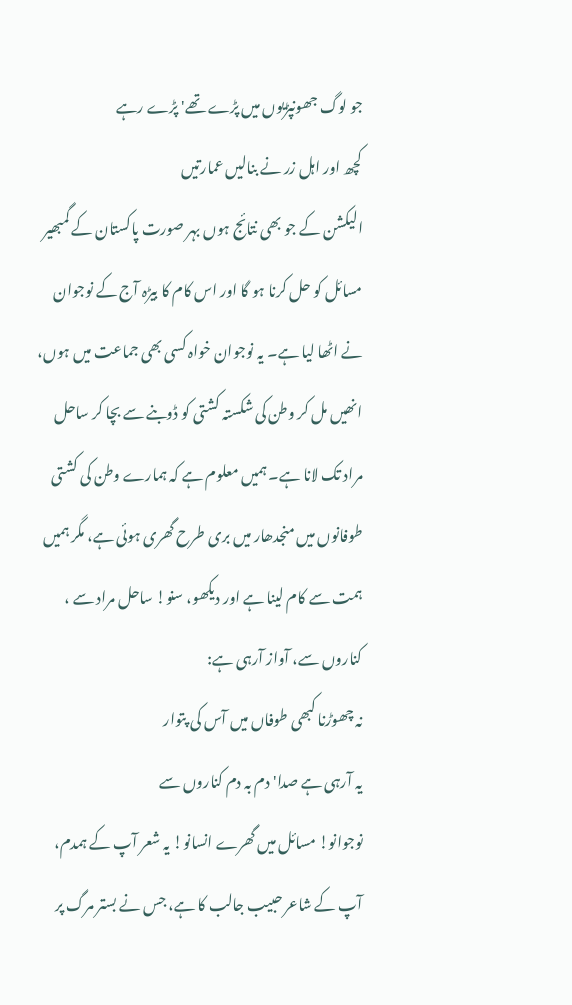جو لوگ جھونپڑیوں میں پڑے تھے' پڑے رہے
کچھ اور اہل زر نے بنالیں عمارتیں
الیکشن کے جو بھی نتائج ہوں بہر صورت پاکستان کے گمبھیر مسائل کو حل کرنا ہو گا اور اس کام کا بیڑہ آج کے نوجوان نے اٹھا لیا ہے۔ یہ نوجوان خواہ کسی بھی جماعت میں ہوں، انھیں مل کر وطن کی شکستہ کشتی کو ڈوبنے سے بچا کر ساحل مراد تک لانا ہے۔ ہمیں معلوم ہے کہ ہمارے وطن کی کشتی طوفانوں میں منجدھار میں بری طرح گھری ہوئی ہے، مگر ہمیں ہمت سے کام لینا ہے اور دیکھو، سنو! ساحل مراد سے ، کناروں سے، آواز آرہی ہے:
نہ چھوڑنا کبھی طوفاں میں آس کی پتوار
یہ آرہی ہے صدا' دم بہ دم کناروں سے
نوجوانو! مسائل میں گھرے انسانو! یہ شعر آپ کے ہمدم، آپ کے شاعر حبیب جالب کا ہے، جس نے بستر مرگ پر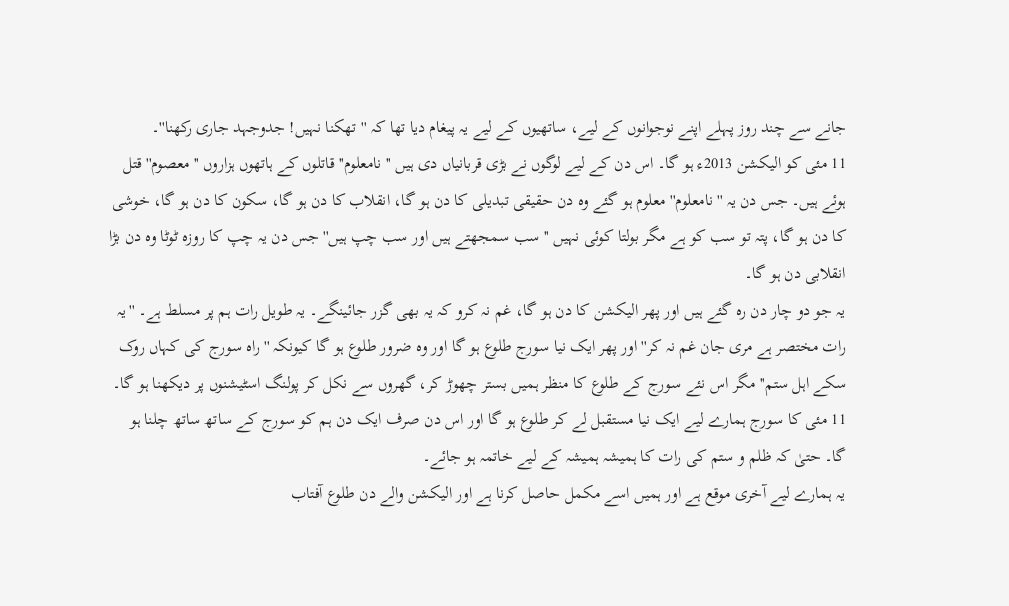جانے سے چند روز پہلے اپنے نوجوانوں کے لیے، ساتھیوں کے لیے یہ پیغام دیا تھا کہ ''تھکنا نہیں! جدوجہد جاری رکھنا''۔
11 مئی کو الیکشن 2013ء ہو گا۔ اس دن کے لیے لوگوں نے بڑی قربانیاں دی ہیں ''نامعلوم'' قاتلوں کے ہاتھوں ہزاروں ''معصوم'' قتل ہوئے ہیں۔ جس دن یہ ''نامعلوم'' معلوم ہو گئے وہ دن حقیقی تبدیلی کا دن ہو گا، انقلاب کا دن ہو گا، سکون کا دن ہو گا، خوشی کا دن ہو گا، پتہ تو سب کو ہے مگر بولتا کوئی نہیں ''سب سمجھتے ہیں اور سب چپ ہیں'' جس دن یہ چپ کا روزہ ٹوٹا وہ دن بڑا انقلابی دن ہو گا۔
یہ جو دو چار دن رہ گئے ہیں اور پھر الیکشن کا دن ہو گا، غم نہ کرو کہ یہ بھی گزر جائینگے۔ یہ طویل رات ہم پر مسلط ہے۔ ''یہ رات مختصر ہے مری جان غم نہ کر'' اور پھر ایک نیا سورج طلوع ہو گا اور وہ ضرور طلوع ہو گا کیونکہ ''راہ سورج کی کہاں روک سکے اہل ستم'' مگر اس نئے سورج کے طلوع کا منظر ہمیں بستر چھوڑ کر، گھروں سے نکل کر پولنگ اسٹیشنوں پر دیکھنا ہو گا۔ 11 مئی کا سورج ہمارے لیے ایک نیا مستقبل لے کر طلوع ہو گا اور اس دن صرف ایک دن ہم کو سورج کے ساتھ ساتھ چلنا ہو گا۔ حتیٰ کہ ظلم و ستم کی رات کا ہمیشہ ہمیشہ کے لیے خاتمہ ہو جائے۔
یہ ہمارے لیے آخری موقع ہے اور ہمیں اسے مکمل حاصل کرنا ہے اور الیکشن والے دن طلوع آفتاب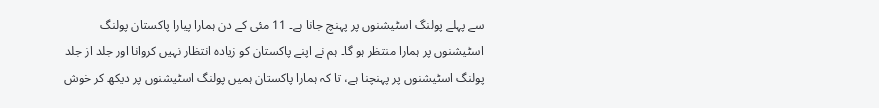سے پہلے پولنگ اسٹیشنوں پر پہنچ جانا ہے۔ 11 مئی کے دن ہمارا پیارا پاکستان پولنگ اسٹیشنوں پر ہمارا منتظر ہو گا۔ ہم نے اپنے پاکستان کو زیادہ انتظار نہیں کروانا اور جلد از جلد پولنگ اسٹیشنوں پر پہنچنا ہے، تا کہ ہمارا پاکستان ہمیں پولنگ اسٹیشنوں پر دیکھ کر خوش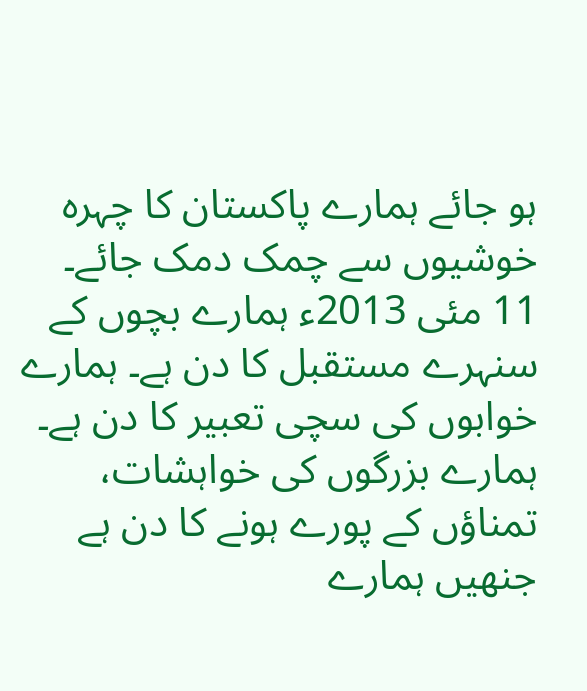ہو جائے ہمارے پاکستان کا چہرہ خوشیوں سے چمک دمک جائے۔
11 مئی 2013ء ہمارے بچوں کے سنہرے مستقبل کا دن ہے۔ ہمارے خوابوں کی سچی تعبیر کا دن ہے۔ ہمارے بزرگوں کی خواہشات، تمناؤں کے پورے ہونے کا دن ہے جنھیں ہمارے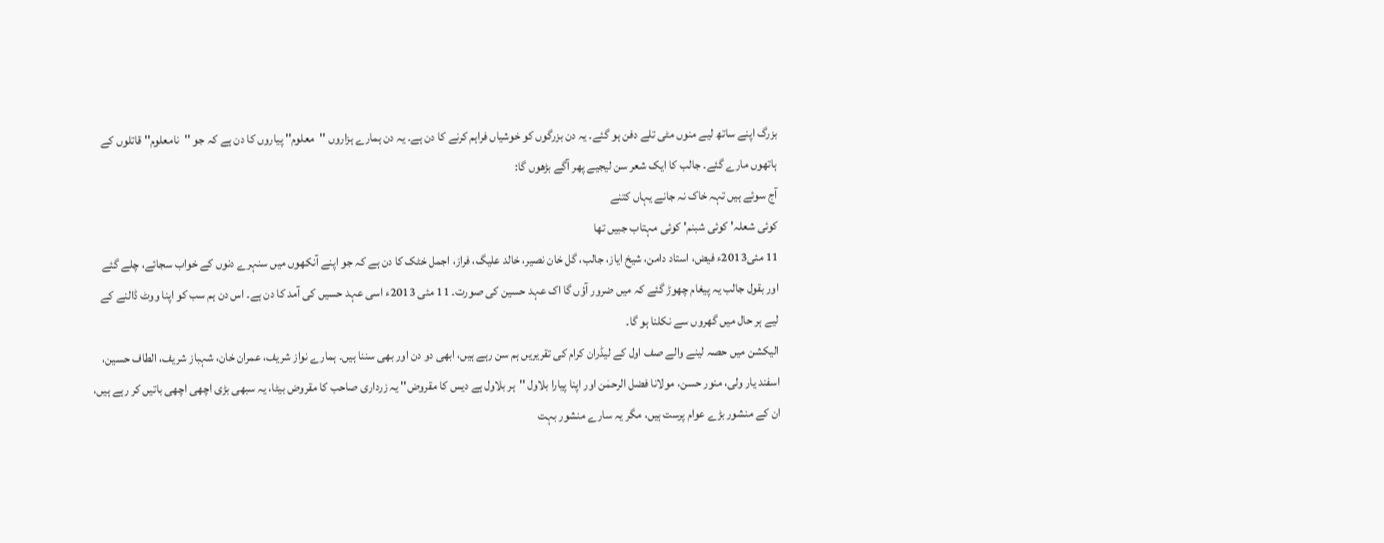بزرگ اپنے ساتھ لیے منوں مٹی تلے دفن ہو گئے۔ یہ دن بزرگوں کو خوشیاں فراہم کرنے کا دن ہے۔ یہ دن ہمارے ہزاروں ''معلوم'' پیاروں کا دن ہے کہ جو ''نامعلوم'' قاتلوں کے ہاتھوں مارے گئے۔ جالب کا ایک شعر سن لیجیے پھر آگے بڑھوں گا:
آج سوئے ہیں تہہ خاک نہ جانے یہاں کتنے
کوئی شعلہ' کوئی شبنم' کوئی مہتاب جبیں تھا
11 مئی2013ء فیض، استاد دامن، شیخ ایاز، جالب، گل خان نصیر، خالد علیگ، فراز، اجمل خٹک کا دن ہے کہ جو اپنے آنکھوں میں سنہرے دنوں کے خواب سجائے، چلے گئے اور بقول جالب یہ پیغام چھوڑ گئے کہ میں ضرور آؤں گا اک عہد حسین کی صورت۔ 11 مئی 2013ء اسی عہد حسیں کی آمد کا دن ہے۔ اس دن ہم سب کو اپنا ووٹ ڈالنے کے لیے ہر حال میں گھروں سے نکلنا ہو گا۔
الیکشن میں حصہ لینے والے صف اول کے لیڈران کرام کی تقریریں ہم سن رہے ہیں، ابھی دو دن اور بھی سننا ہیں۔ ہمارے نواز شریف، عمران خان، شہباز شریف، الطاف حسین، اسفند یار ولی، منور حسن، مولانا فضل الرحمٰن اور اپنا پیارا بلاول ''ہر بلاول ہے دیس کا مقروض'' یہ زرداری صاحب کا مقروض بیٹا، یہ سبھی بڑی اچھی اچھی باتیں کر رہے ہیں، ان کے منشور بڑے عوام پرست ہیں، مگر یہ سارے منشور بہت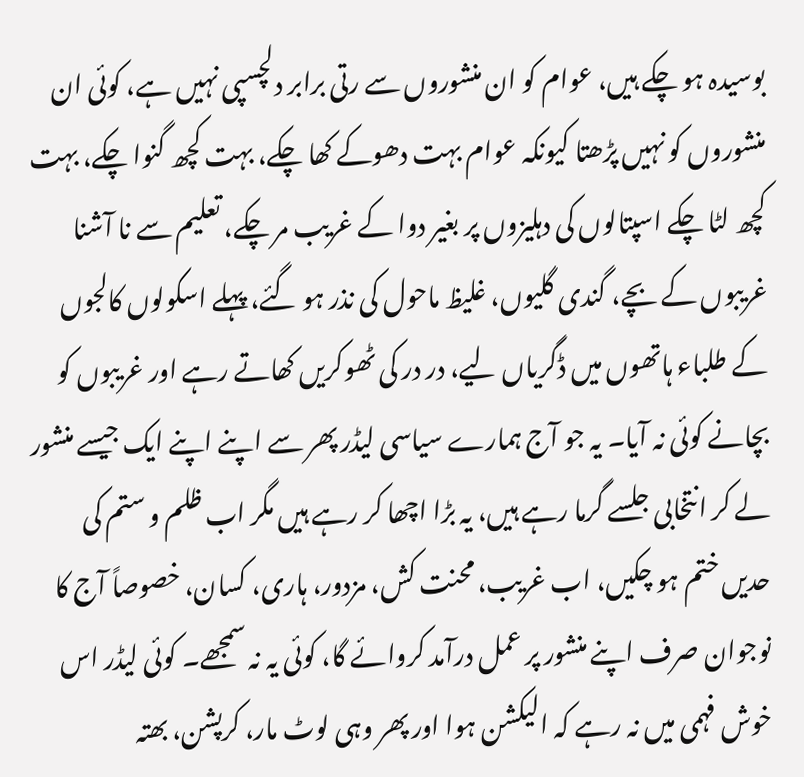بوسیدہ ہو چکے ہیں، عوام کو ان منشوروں سے رتی برابر دلچسپی نہیں ہے، کوئی ان منشوروں کو نہیں پڑھتا کیونکہ عوام بہت دھوکے کھا چکے، بہت کچھ گنوا چکے، بہت کچھ لٹا چکے اسپتالوں کی دہلیزوں پر بغیر دوا کے غریب مر چکے، تعلیم سے نا آشنا غریبوں کے بچے، گندی گلیوں، غلیظ ماحول کی نذر ہو گئے، پہلے اسکولوں کالجوں کے طلباء ہاتھوں میں ڈگریاں لیے، در در کی ٹھوکریں کھاتے رہے اور غریبوں کو بچانے کوئی نہ آیا۔ یہ جو آج ہمارے سیاسی لیڈر پھر سے اپنے اپنے ایک جیسے منشور لے کر انتخابی جلسے گرما رہے ہیں، یہ بڑا اچھا کر رہے ہیں مگر اب ظلم و ستم کی حدیں ختم ہو چکیں، اب غریب، محنت کش، مزدور، ہاری، کسان، خصوصاً آج کا نوجوان صرف اپنے منشور پر عمل درآمد کروائے گا، کوئی یہ نہ سمجھے۔ کوئی لیڈر اس خوش فہمی میں نہ رہے کہ الیکشن ہوا اور پھر وہی لوٹ مار، کرپشن، بھتہ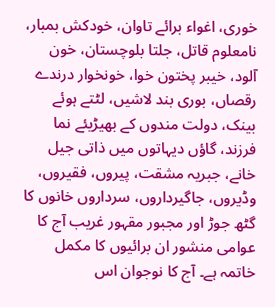خوری، اغواء برائے تاوان، خودکش بمبار، نامعلوم قاتل، جلتا بلوچستان، خون آلود، خیبر پختون خوا، خونخوار درندے رقصاں، بوری بند لاشیں، لٹتے ہوئے بینک، دولت مندوں کے بھیڑیئے نما فرزند، گاؤں دیہاتوں میں ذاتی جیل خانے، جبریہ مشقت، پیروں، فقیروں، وڈیروں، جاگیرداروں، سرداروں خانوں کا گٹھ جوڑ اور مجبور مقہور غریب آج کا عوامی منشور ان برائیوں کا مکمل خاتمہ ہے۔ آج کا نوجوان اس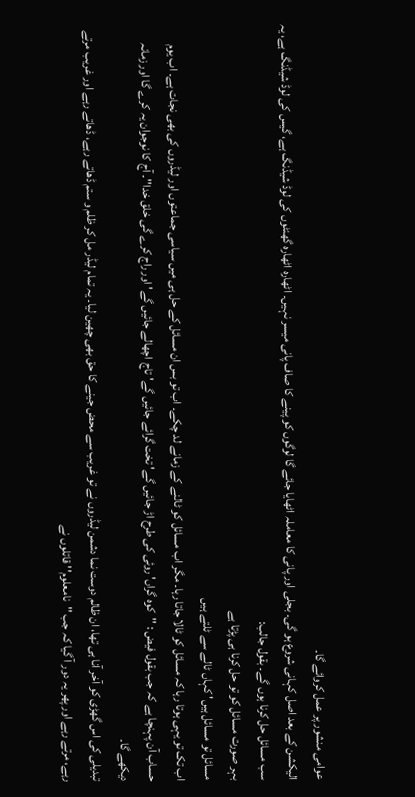عوامی منشور پر عمل کروائے گا۔
الیکشن کے بعد اصل کہانی شروع ہو گی۔ بجلی اور پانی کا معاملہ اٹھایا جائے گا لوگوں کو پینے کا صاف پانی میسر نہیں۔ اٹھارہ اٹھارہ گھنٹوں کی لوڈ شیڈنگ ہے، گیس کی لوڈ شیڈنگ ہے، یہ سب مسائل حل کرنا ہوں گے۔ بقول جالب:
بہر صورت مسائل کو تو حل کرنا ہی پڑتا ہے
مسائل تو مسائل ہیں' کہاں ٹالے سے ٹلتے ہیں
اب تک تو یہی ہوتا رہا کہ مسائل کو ٹالا جاتا رہا۔ مگر اب مسائل کو ٹالنے کے زمانے لد چکے۔ اب تو بس ان مسائل کے حل ہی میں سیاسی جماعتوں اور لیڈروں کی بھی نجات ہے۔ اب یوم حساب آن پہنچا ہے کہ جب بقول فیض : ''کوہ گراں' روئی کی طرح اڑ جائیں گے' تخت گرائے جائیں گے' تاج اچھالے جائیں گے' اور راج کرے گی خلق خدا''۔ آج کا نوجوان یہ کرے گا اور زمانہ دیکھے گا۔
تبدیلی کی اس گھڑی کو آخر آنا ہی تھا، ان ظالم دوست نما دشمن لیڈروں نے تو غریب سے محض جینے کا حق بھی چھین لیا۔ یہ تمام لیڈر مل کر ظلم و ستم ڈھاتے رہے، ڈھاتے رہے اور غریب مرتے رہے، مرتے رہے اور پھر یہ دور آ گیا کہ جب ''نامعلوم'' قاتلوں نے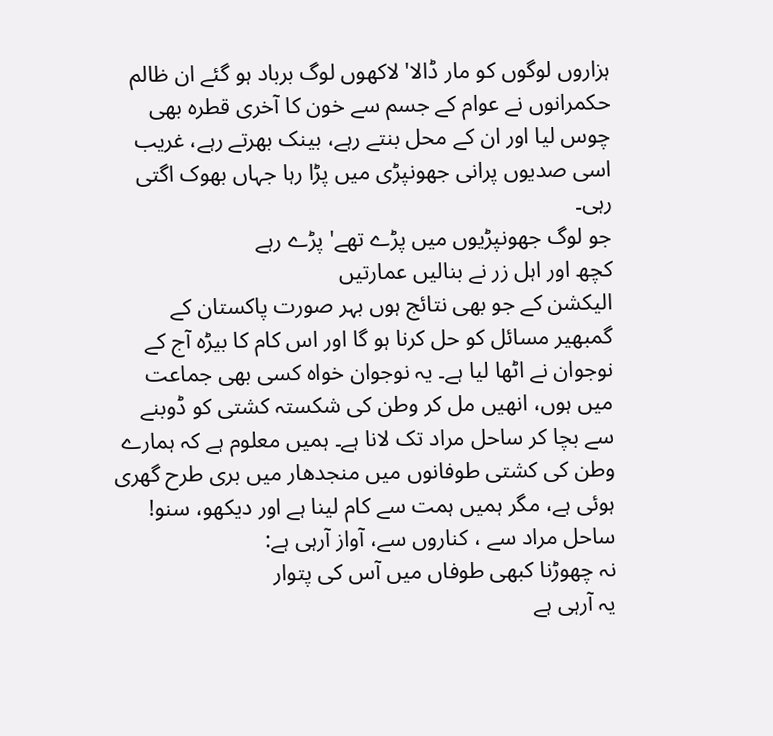ہزاروں لوگوں کو مار ڈالا' لاکھوں لوگ برباد ہو گئے ان ظالم حکمرانوں نے عوام کے جسم سے خون کا آخری قطرہ بھی چوس لیا اور ان کے محل بنتے رہے، بینک بھرتے رہے، غریب اسی صدیوں پرانی جھونپڑی میں پڑا رہا جہاں بھوک اگتی رہی۔
جو لوگ جھونپڑیوں میں پڑے تھے' پڑے رہے
کچھ اور اہل زر نے بنالیں عمارتیں
الیکشن کے جو بھی نتائج ہوں بہر صورت پاکستان کے گمبھیر مسائل کو حل کرنا ہو گا اور اس کام کا بیڑہ آج کے نوجوان نے اٹھا لیا ہے۔ یہ نوجوان خواہ کسی بھی جماعت میں ہوں، انھیں مل کر وطن کی شکستہ کشتی کو ڈوبنے سے بچا کر ساحل مراد تک لانا ہے۔ ہمیں معلوم ہے کہ ہمارے وطن کی کشتی طوفانوں میں منجدھار میں بری طرح گھری ہوئی ہے، مگر ہمیں ہمت سے کام لینا ہے اور دیکھو، سنو! ساحل مراد سے ، کناروں سے، آواز آرہی ہے:
نہ چھوڑنا کبھی طوفاں میں آس کی پتوار
یہ آرہی ہے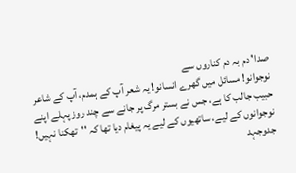صدا' دم بہ دم کناروں سے
نوجوانو! مسائل میں گھرے انسانو! یہ شعر آپ کے ہمدم، آپ کے شاعر حبیب جالب کا ہے، جس نے بستر مرگ پر جانے سے چند روز پہلے اپنے نوجوانوں کے لیے، ساتھیوں کے لیے یہ پیغام دیا تھا کہ ''تھکنا نہیں! جدوجہد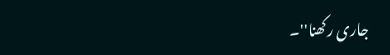جاری رکھنا''۔